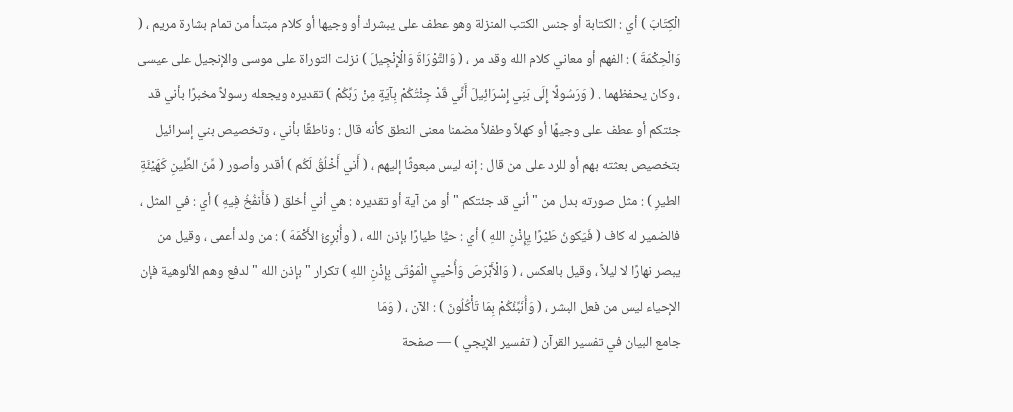الْكِتَابَ ) أي : الكتابة أو جنس الكتب المنزلة وهو عطف على يبشرك أو وجيها أو كلام مبتدأ من تمام بشارة مريم ، ( وَالْحِكْمَةَ ) : الفهم أو معاني كلام الله وقد مر ، ( وَالتَّوْرَاةَ وَالْإِنْجِيلَ ) نزلت التوراة على موسى والإنجيل على عيسى ، وكان يحفظهما . ( وَرَسُولًا إِلَى بَنِي إِسْرَائِيلَ أَنِّي قَدْ جِئْتُكُمْ بِآيَةٍ مِنْ رَبِّكُمْ ) تقديره ويجعله رسولاً مخبرًا بأني قد جئتكم أو عطف على وجيهًا أو كهلاً وطفلاً مضمنا معنى النطق كأنه قال : وناطقًا بأني ، وتخصيص بني إسرائيل بتخصيص بعثته بهم أو للرد على من قال : إنه ليس مبعوثًا إليهم ، ( أَني أَخْلُقُ لَكُم ) أقدر وأصور ( مِّنَ الطِّينِ كَهَيْئَةِ الطيرِ ) : مثل صورته بدل من " أني قد جئتكم " أو من آية أو تقديره : هي أني أخلق ( فَأَنفُخُ فِيهِ ) أي : في المثل ، فالضمير له كاف ( فَيَكونُ طَيْرًا يِإِذْنِ اللهِ ) أي : حيًّا طيارًا بإذن الله ، ( وأُبْرِئُ الأَكْمَهَ ) : من ولد أعمى ، وقيل من يبصر نهارًا لا ليلاً ، وقيل بالعكس ، ( وَالْأَبْرَصَ وَأُحْييِ الْمَوْتَى بِإِذْنِ اللهِ ) تكرار " بإذن الله " لدفع وهم الألوهية فإن الإحياء ليس من فعل البشر ، ( وَأُنَبِّئُكُمْ بِمَا تَأْكُلُونَ ) : الآن ، ( وَمَا
جامع البيان في تفسير القرآن ( تفسير الإيجي ) — صفحة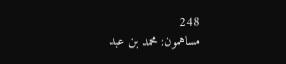248
مساهمون: محمد بن عبد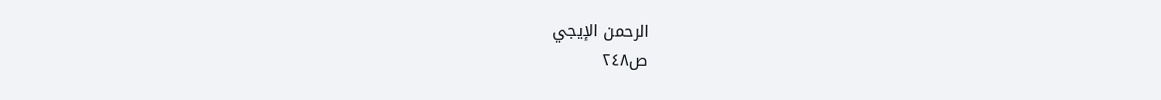الرحمن الإيجي
ص٢٤٨